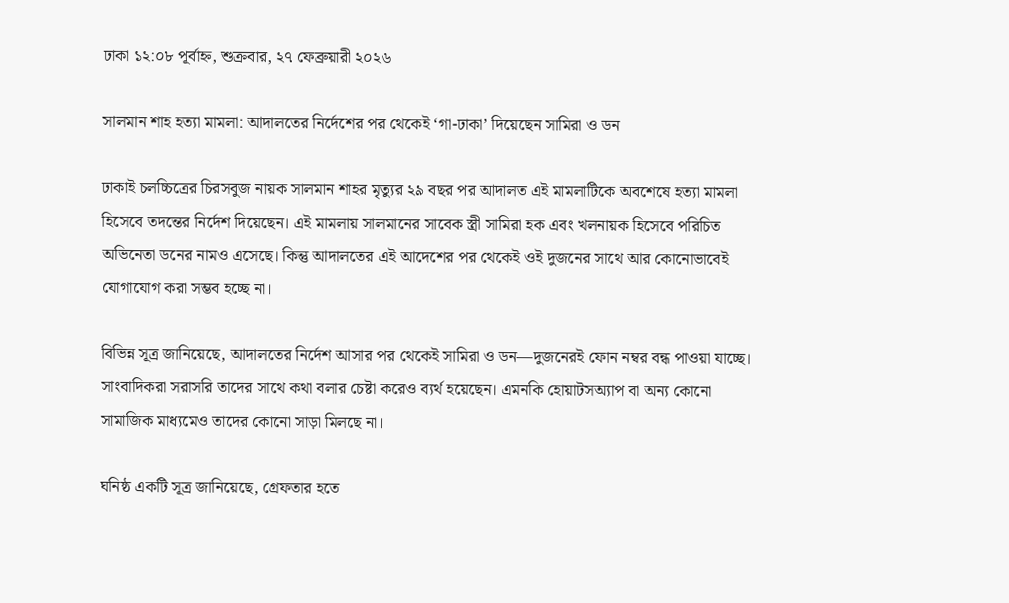ঢাকা ১২:০৮ পূর্বাহ্ন, শুক্রবার, ২৭ ফেব্রুয়ারী ২০২৬

সালমান শাহ হত্যা মামলা: আদালতের নির্দেশের পর থেকেই ‘গা-ঢাকা’ দিয়েছেন সামিরা ও ডন

ঢাকাই চলচ্চিত্রের চিরসবুজ নায়ক সালমান শাহর মৃত্যুর ২৯ বছর পর আদালত এই মামলাটিকে অবশেষে হত্যা মামলা হিসেবে তদন্তের নির্দেশ দিয়েছেন। এই মামলায় সালমানের সাবেক স্ত্রী সামিরা হক এবং খলনায়ক হিসেবে পরিচিত অভিনেতা ডনের নামও এসেছে। কিন্তু আদালতের এই আদেশের পর থেকেই ওই দুজনের সাথে আর কোনোভাবেই যোগাযোগ করা সম্ভব হচ্ছে না।

বিভিন্ন সূত্র জানিয়েছে, আদালতের নির্দেশ আসার পর থেকেই সামিরা ও ডন—দুজনেরই ফোন নম্বর বন্ধ পাওয়া যাচ্ছে। সাংবাদিকরা সরাসরি তাদের সাথে কথা বলার চেষ্টা করেও ব্যর্থ হয়েছেন। এমনকি হোয়াটসঅ্যাপ বা অন্য কোনো সামাজিক মাধ্যমেও তাদের কোনো সাড়া মিলছে না।

ঘনিষ্ঠ একটি সূত্র জানিয়েছে, গ্রেফতার হতে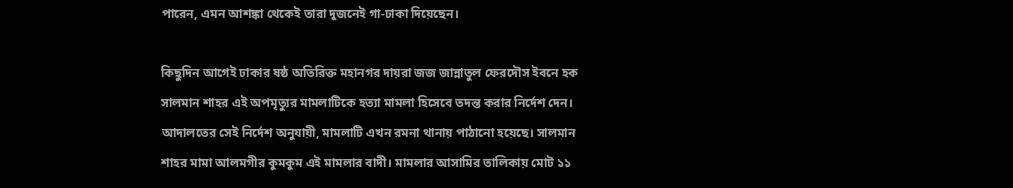পারেন, এমন আশঙ্কা থেকেই তারা দুজনেই গা-ঢাকা দিয়েছেন।

কিছুদিন আগেই ঢাকার ষষ্ঠ অতিরিক্ত মহানগর দায়রা জজ জান্নাতুল ফেরদৌস ইবনে হক সালমান শাহর এই অপমৃত্যুর মামলাটিকে হত্যা মামলা হিসেবে তদন্ত করার নির্দেশ দেন। আদালতের সেই নির্দেশ অনুযায়ী, মামলাটি এখন রমনা থানায় পাঠানো হয়েছে। সালমান শাহর মামা আলমগীর কুমকুম এই মামলার বাদী। মামলার আসামির তালিকায় মোট ১১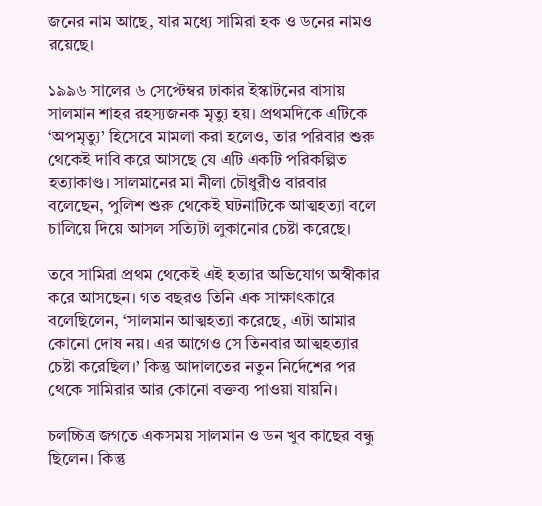জনের নাম আছে, যার মধ্যে সামিরা হক ও ডনের নামও রয়েছে।

১৯৯৬ সালের ৬ সেপ্টেম্বর ঢাকার ইস্কাটনের বাসায় সালমান শাহর রহস্যজনক মৃত্যু হয়। প্রথমদিকে এটিকে ‘অপমৃত্যু’ হিসেবে মামলা করা হলেও, তার পরিবার শুরু থেকেই দাবি করে আসছে যে এটি একটি পরিকল্পিত হত্যাকাণ্ড। সালমানের মা নীলা চৌধুরীও বারবার বলেছেন, পুলিশ শুরু থেকেই ঘটনাটিকে আত্মহত্যা বলে চালিয়ে দিয়ে আসল সত্যিটা লুকানোর চেষ্টা করেছে।

তবে সামিরা প্রথম থেকেই এই হত্যার অভিযোগ অস্বীকার করে আসছেন। গত বছরও তিনি এক সাক্ষাৎকারে বলেছিলেন, ‘সালমান আত্মহত্যা করেছে, এটা আমার কোনো দোষ নয়। এর আগেও সে তিনবার আত্মহত্যার চেষ্টা করেছিল।’ কিন্তু আদালতের নতুন নির্দেশের পর থেকে সামিরার আর কোনো বক্তব্য পাওয়া যায়নি।

চলচ্চিত্র জগতে একসময় সালমান ও ডন খুব কাছের বন্ধু ছিলেন। কিন্তু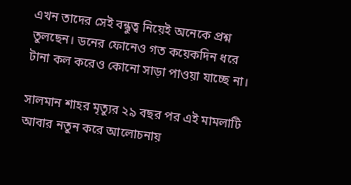এখন তাদের সেই বন্ধুত্ব নিয়েই অনেকে প্রশ্ন তুলছেন। ডনের ফোনেও গত কয়েকদিন ধরে টানা কল করেও কোনো সাড়া পাওয়া যাচ্ছে না।

সালমান শাহর মৃত্যুর ২৯ বছর পর এই মামলাটি আবার নতুন করে আলোচনায়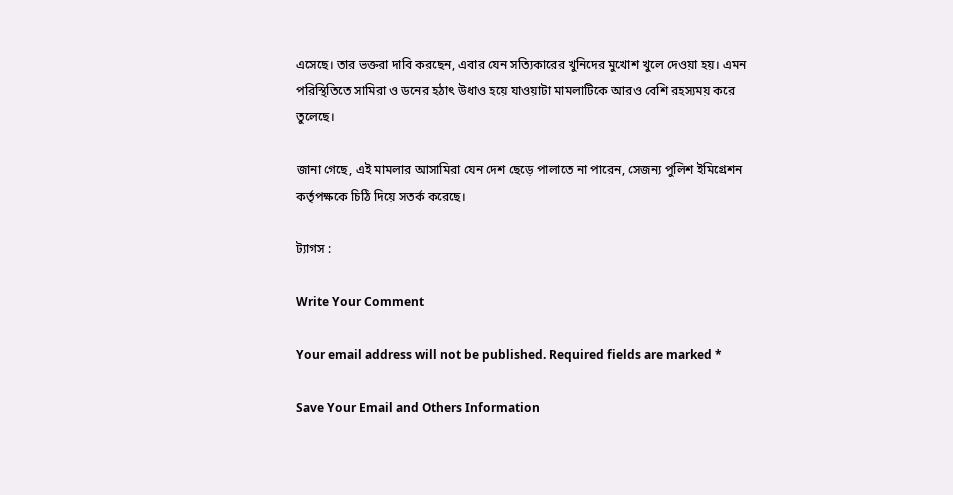এসেছে। তার ভক্তরা দাবি করছেন, এবার যেন সত্যিকারের খুনিদের মুখোশ খুলে দেওয়া হয়। এমন পরিস্থিতিতে সামিরা ও ডনের হঠাৎ উধাও হয়ে যাওয়াটা মামলাটিকে আরও বেশি রহস্যময় করে তুলেছে।

জানা গেছে, এই মামলার আসামিরা যেন দেশ ছেড়ে পালাতে না পারেন, সেজন্য পুলিশ ইমিগ্রেশন কর্তৃপক্ষকে চিঠি দিয়ে সতর্ক করেছে।

ট্যাগস :

Write Your Comment

Your email address will not be published. Required fields are marked *

Save Your Email and Others Information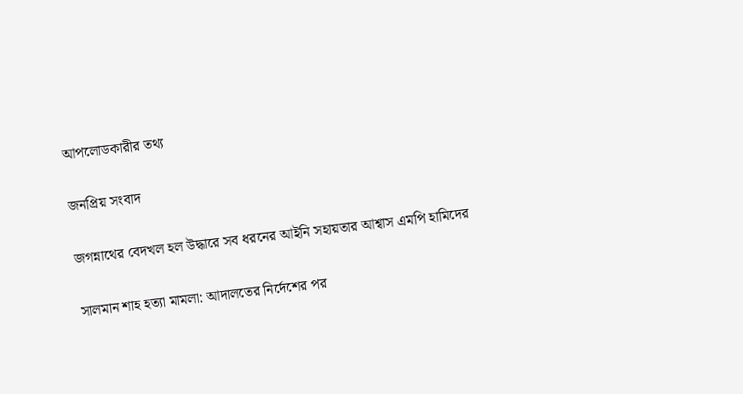আপলোডকারীর তথ্য

জনপ্রিয় সংবাদ

জগন্নাথের বেদখল হল উদ্ধারে সব ধরনের আইনি সহায়তার আশ্বাস এমপি হামিদের

সালমান শাহ হত্যা মামলা: আদালতের নির্দেশের পর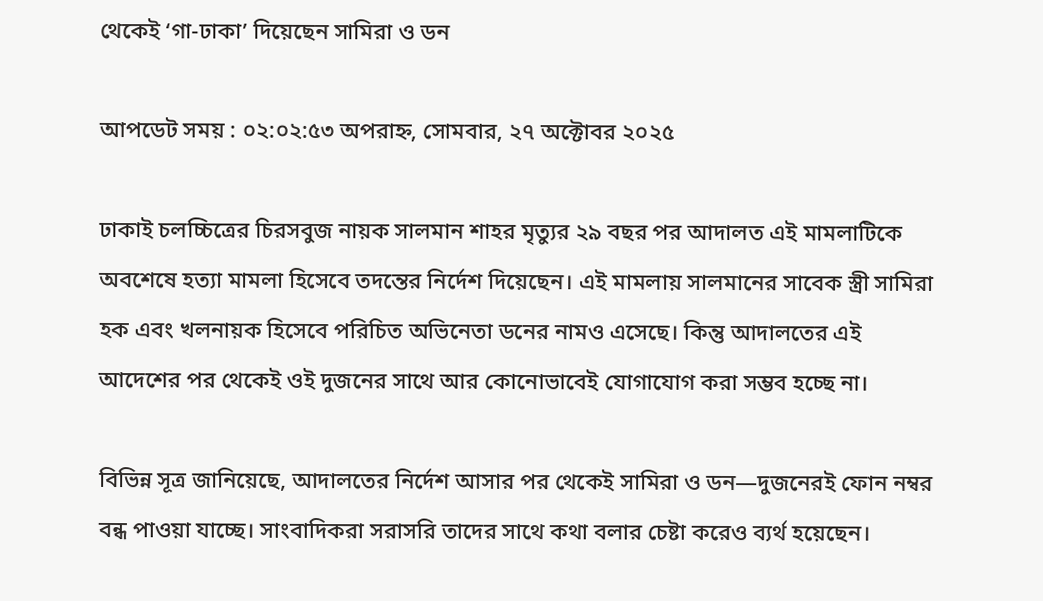থেকেই ‘গা-ঢাকা’ দিয়েছেন সামিরা ও ডন

আপডেট সময় : ০২:০২:৫৩ অপরাহ্ন, সোমবার, ২৭ অক্টোবর ২০২৫

ঢাকাই চলচ্চিত্রের চিরসবুজ নায়ক সালমান শাহর মৃত্যুর ২৯ বছর পর আদালত এই মামলাটিকে অবশেষে হত্যা মামলা হিসেবে তদন্তের নির্দেশ দিয়েছেন। এই মামলায় সালমানের সাবেক স্ত্রী সামিরা হক এবং খলনায়ক হিসেবে পরিচিত অভিনেতা ডনের নামও এসেছে। কিন্তু আদালতের এই আদেশের পর থেকেই ওই দুজনের সাথে আর কোনোভাবেই যোগাযোগ করা সম্ভব হচ্ছে না।

বিভিন্ন সূত্র জানিয়েছে, আদালতের নির্দেশ আসার পর থেকেই সামিরা ও ডন—দুজনেরই ফোন নম্বর বন্ধ পাওয়া যাচ্ছে। সাংবাদিকরা সরাসরি তাদের সাথে কথা বলার চেষ্টা করেও ব্যর্থ হয়েছেন।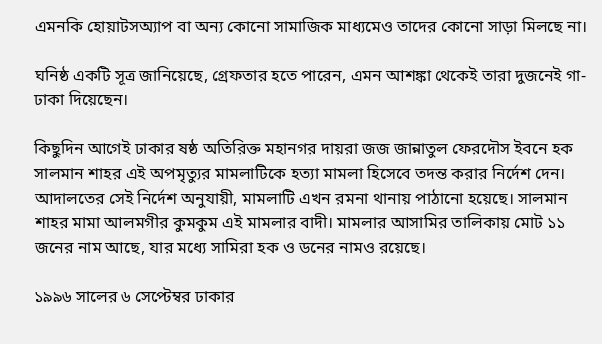এমনকি হোয়াটসঅ্যাপ বা অন্য কোনো সামাজিক মাধ্যমেও তাদের কোনো সাড়া মিলছে না।

ঘনিষ্ঠ একটি সূত্র জানিয়েছে, গ্রেফতার হতে পারেন, এমন আশঙ্কা থেকেই তারা দুজনেই গা-ঢাকা দিয়েছেন।

কিছুদিন আগেই ঢাকার ষষ্ঠ অতিরিক্ত মহানগর দায়রা জজ জান্নাতুল ফেরদৌস ইবনে হক সালমান শাহর এই অপমৃত্যুর মামলাটিকে হত্যা মামলা হিসেবে তদন্ত করার নির্দেশ দেন। আদালতের সেই নির্দেশ অনুযায়ী, মামলাটি এখন রমনা থানায় পাঠানো হয়েছে। সালমান শাহর মামা আলমগীর কুমকুম এই মামলার বাদী। মামলার আসামির তালিকায় মোট ১১ জনের নাম আছে, যার মধ্যে সামিরা হক ও ডনের নামও রয়েছে।

১৯৯৬ সালের ৬ সেপ্টেম্বর ঢাকার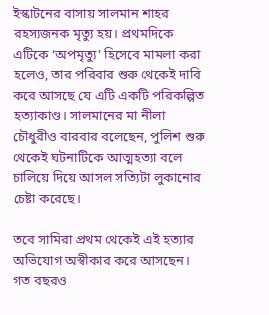ইস্কাটনের বাসায় সালমান শাহর রহস্যজনক মৃত্যু হয়। প্রথমদিকে এটিকে ‘অপমৃত্যু’ হিসেবে মামলা করা হলেও, তার পরিবার শুরু থেকেই দাবি করে আসছে যে এটি একটি পরিকল্পিত হত্যাকাণ্ড। সালমানের মা নীলা চৌধুরীও বারবার বলেছেন, পুলিশ শুরু থেকেই ঘটনাটিকে আত্মহত্যা বলে চালিয়ে দিয়ে আসল সত্যিটা লুকানোর চেষ্টা করেছে।

তবে সামিরা প্রথম থেকেই এই হত্যার অভিযোগ অস্বীকার করে আসছেন। গত বছরও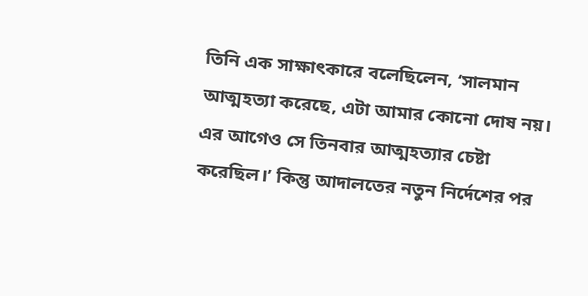তিনি এক সাক্ষাৎকারে বলেছিলেন, ‘সালমান আত্মহত্যা করেছে, এটা আমার কোনো দোষ নয়। এর আগেও সে তিনবার আত্মহত্যার চেষ্টা করেছিল।’ কিন্তু আদালতের নতুন নির্দেশের পর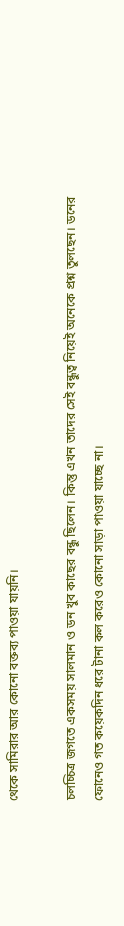থেকে সামিরার আর কোনো বক্তব্য পাওয়া যায়নি।

চলচ্চিত্র জগতে একসময় সালমান ও ডন খুব কাছের বন্ধু ছিলেন। কিন্তু এখন তাদের সেই বন্ধুত্ব নিয়েই অনেকে প্রশ্ন তুলছেন। ডনের ফোনেও গত কয়েকদিন ধরে টানা কল করেও কোনো সাড়া পাওয়া যাচ্ছে না।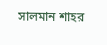সালমান শাহর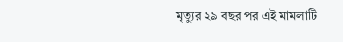মৃত্যুর ২৯ বছর পর এই মামলাটি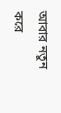আবার নতুন করে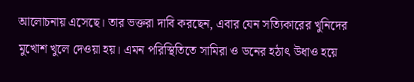আলোচনায় এসেছে। তার ভক্তরা দাবি করছেন, এবার যেন সত্যিকারের খুনিদের মুখোশ খুলে দেওয়া হয়। এমন পরিস্থিতিতে সামিরা ও ডনের হঠাৎ উধাও হয়ে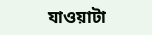যাওয়াটা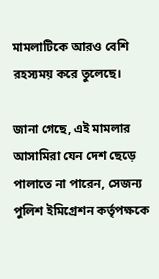মামলাটিকে আরও বেশি রহস্যময় করে তুলেছে।

জানা গেছে, এই মামলার আসামিরা যেন দেশ ছেড়ে পালাতে না পারেন, সেজন্য পুলিশ ইমিগ্রেশন কর্তৃপক্ষকে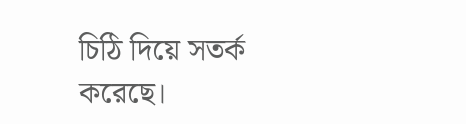চিঠি দিয়ে সতর্ক করেছে।